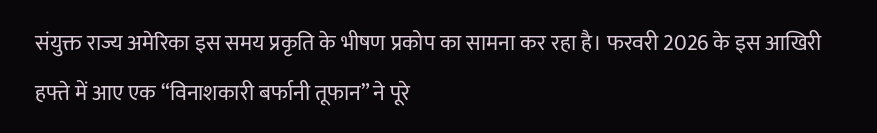संयुक्त राज्य अमेरिका इस समय प्रकृति के भीषण प्रकोप का सामना कर रहा है। फरवरी 2026 के इस आखिरी हफ्ते में आए एक “विनाशकारी बर्फानी तूफान” ने पूरे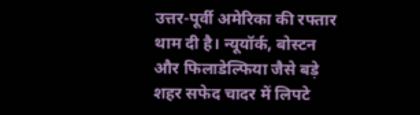उत्तर-पूर्वी अमेरिका की रफ्तार थाम दी है। न्यूयॉर्क, बोस्टन और फिलाडेल्फिया जैसे बड़े शहर सफेद चादर में लिपटे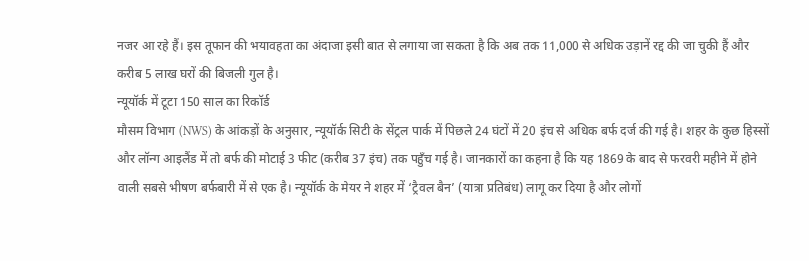नजर आ रहे हैं। इस तूफान की भयावहता का अंदाजा इसी बात से लगाया जा सकता है कि अब तक 11,000 से अधिक उड़ानें रद्द की जा चुकी हैं और करीब 5 लाख घरों की बिजली गुल है।
न्यूयॉर्क में टूटा 150 साल का रिकॉर्ड
मौसम विभाग (NWS) के आंकड़ों के अनुसार, न्यूयॉर्क सिटी के सेंट्रल पार्क में पिछले 24 घंटों में 20 इंच से अधिक बर्फ दर्ज की गई है। शहर के कुछ हिस्सों और लॉन्ग आइलैंड में तो बर्फ की मोटाई 3 फीट (करीब 37 इंच) तक पहुँच गई है। जानकारों का कहना है कि यह 1869 के बाद से फरवरी महीने में होने वाली सबसे भीषण बर्फबारी में से एक है। न्यूयॉर्क के मेयर ने शहर में ‘ट्रैवल बैन’ (यात्रा प्रतिबंध) लागू कर दिया है और लोगों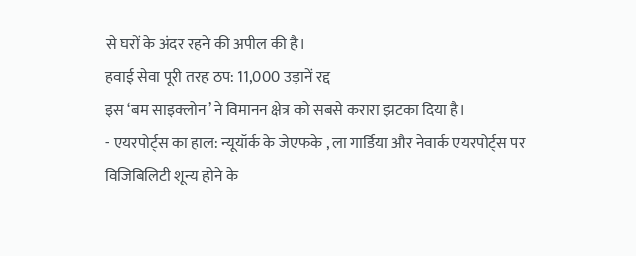से घरों के अंदर रहने की अपील की है।
हवाई सेवा पूरी तरह ठप: 11,000 उड़ानें रद्द
इस ‘बम साइक्लोन’ ने विमानन क्षेत्र को सबसे करारा झटका दिया है।
- एयरपोर्ट्स का हाल: न्यूयॉर्क के जेएफके , ला गार्डिया और नेवार्क एयरपोर्ट्स पर विजिबिलिटी शून्य होने के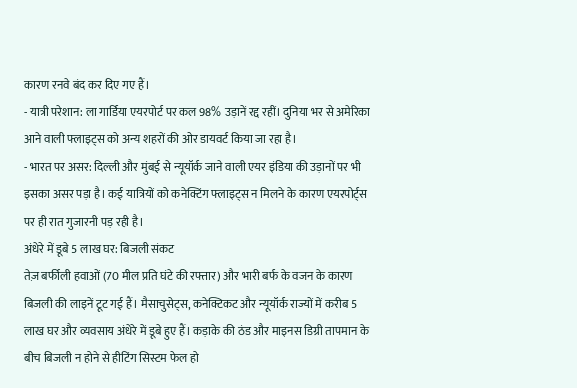कारण रनवे बंद कर दिए गए हैं।
- यात्री परेशान: ला गार्डिया एयरपोर्ट पर कल 98% उड़ानें रद्द रहीं। दुनिया भर से अमेरिका आने वाली फ्लाइट्स को अन्य शहरों की ओर डायवर्ट किया जा रहा है।
- भारत पर असर: दिल्ली और मुंबई से न्यूयॉर्क जाने वाली एयर इंडिया की उड़ानों पर भी इसका असर पड़ा है। कई यात्रियों को कनेक्टिंग फ्लाइट्स न मिलने के कारण एयरपोर्ट्स पर ही रात गुजारनी पड़ रही है।
अंधेरे में डूबे 5 लाख घर: बिजली संकट
तेज़ बर्फीली हवाओं (70 मील प्रति घंटे की रफ्तार) और भारी बर्फ के वजन के कारण बिजली की लाइनें टूट गई हैं। मैसाचुसेट्स, कनेक्टिकट और न्यूयॉर्क राज्यों में करीब 5 लाख घर और व्यवसाय अंधेरे में डूबे हुए हैं। कड़ाके की ठंड और माइनस डिग्री तापमान के बीच बिजली न होने से हीटिंग सिस्टम फेल हो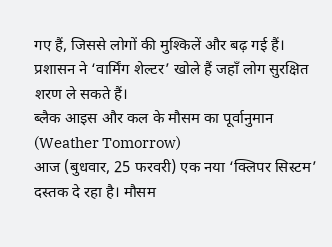गए हैं, जिससे लोगों की मुश्किलें और बढ़ गई हैं। प्रशासन ने ‘वार्मिंग शेल्टर’ खोले हैं जहाँ लोग सुरक्षित शरण ले सकते हैं।
ब्लैक आइस और कल के मौसम का पूर्वानुमान (Weather Tomorrow)
आज (बुधवार, 25 फरवरी) एक नया ‘क्लिपर सिस्टम’ दस्तक दे रहा है। मौसम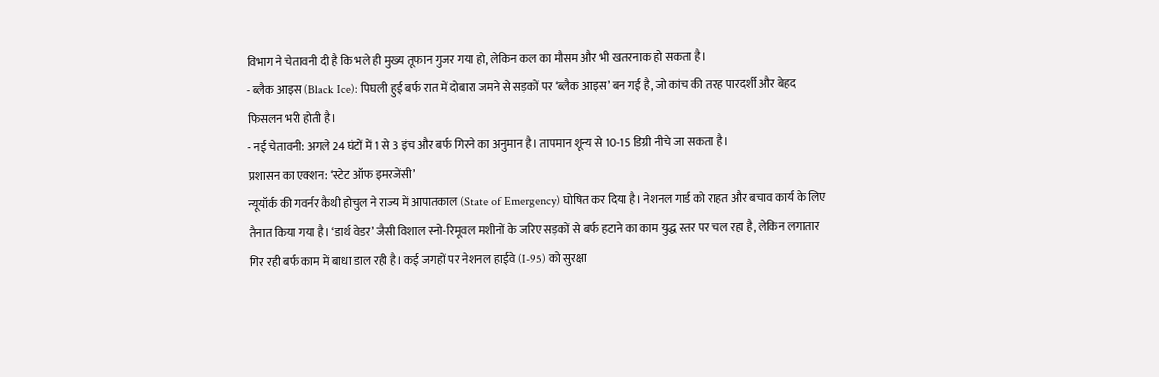विभाग ने चेतावनी दी है कि भले ही मुख्य तूफान गुजर गया हो, लेकिन कल का मौसम और भी खतरनाक हो सकता है।
- ब्लैक आइस (Black Ice): पिघली हुई बर्फ रात में दोबारा जमने से सड़कों पर ‘ब्लैक आइस’ बन गई है, जो कांच की तरह पारदर्शी और बेहद फिसलन भरी होती है।
- नई चेतावनी: अगले 24 घंटों में 1 से 3 इंच और बर्फ गिरने का अनुमान है। तापमान शून्य से 10-15 डिग्री नीचे जा सकता है।
प्रशासन का एक्शन: ‘स्टेट ऑफ इमरजेंसी’
न्यूयॉर्क की गवर्नर कैथी होचुल ने राज्य में आपातकाल (State of Emergency) घोषित कर दिया है। नेशनल गार्ड को राहत और बचाव कार्य के लिए तैनात किया गया है। ‘डार्थ वेडर’ जैसी विशाल स्नो-रिमूवल मशीनों के जरिए सड़कों से बर्फ हटाने का काम युद्ध स्तर पर चल रहा है, लेकिन लगातार गिर रही बर्फ काम में बाधा डाल रही है। कई जगहों पर नेशनल हाईवे (I-95) को सुरक्षा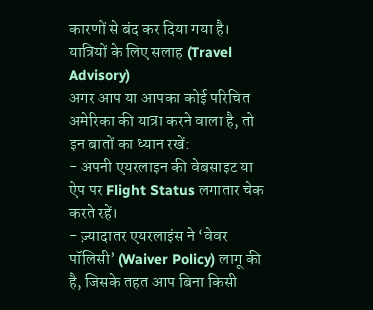कारणों से बंद कर दिया गया है।
यात्रियों के लिए सलाह (Travel Advisory)
अगर आप या आपका कोई परिचित अमेरिका की यात्रा करने वाला है, तो इन बातों का ध्यान रखें:
- अपनी एयरलाइन की वेबसाइट या ऐप पर Flight Status लगातार चेक करते रहें।
- ज़्यादातर एयरलाइंस ने ‘वेवर पॉलिसी’ (Waiver Policy) लागू की है, जिसके तहत आप बिना किसी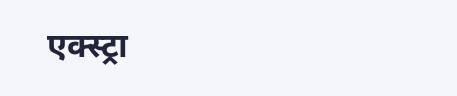एक्स्ट्रा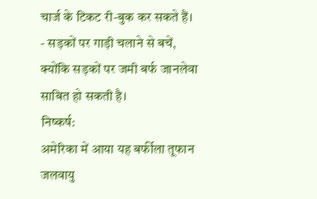चार्ज के टिकट री-बुक कर सकते हैं।
- सड़कों पर गाड़ी चलाने से बचें, क्योंकि सड़कों पर जमी बर्फ जानलेवा साबित हो सकती है।
निष्कर्ष:
अमेरिका में आया यह बर्फीला तूफान जलवायु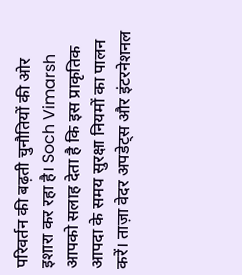परिवर्तन की बढ़ती चुनौतियों की ओर इशारा कर रहा है। Soch Vimarsh आपको सलाह देता है कि इस प्राकृतिक आपदा के समय सुरक्षा नियमों का पालन करें। ताज़ा वेदर अपडेट्स और इंटरनेशनल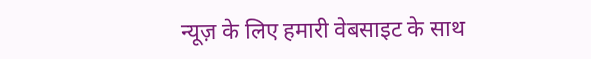न्यूज़ के लिए हमारी वेबसाइट के साथ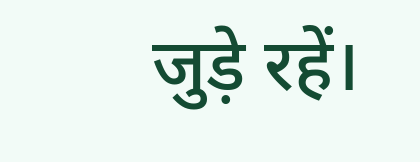जुड़े रहें।